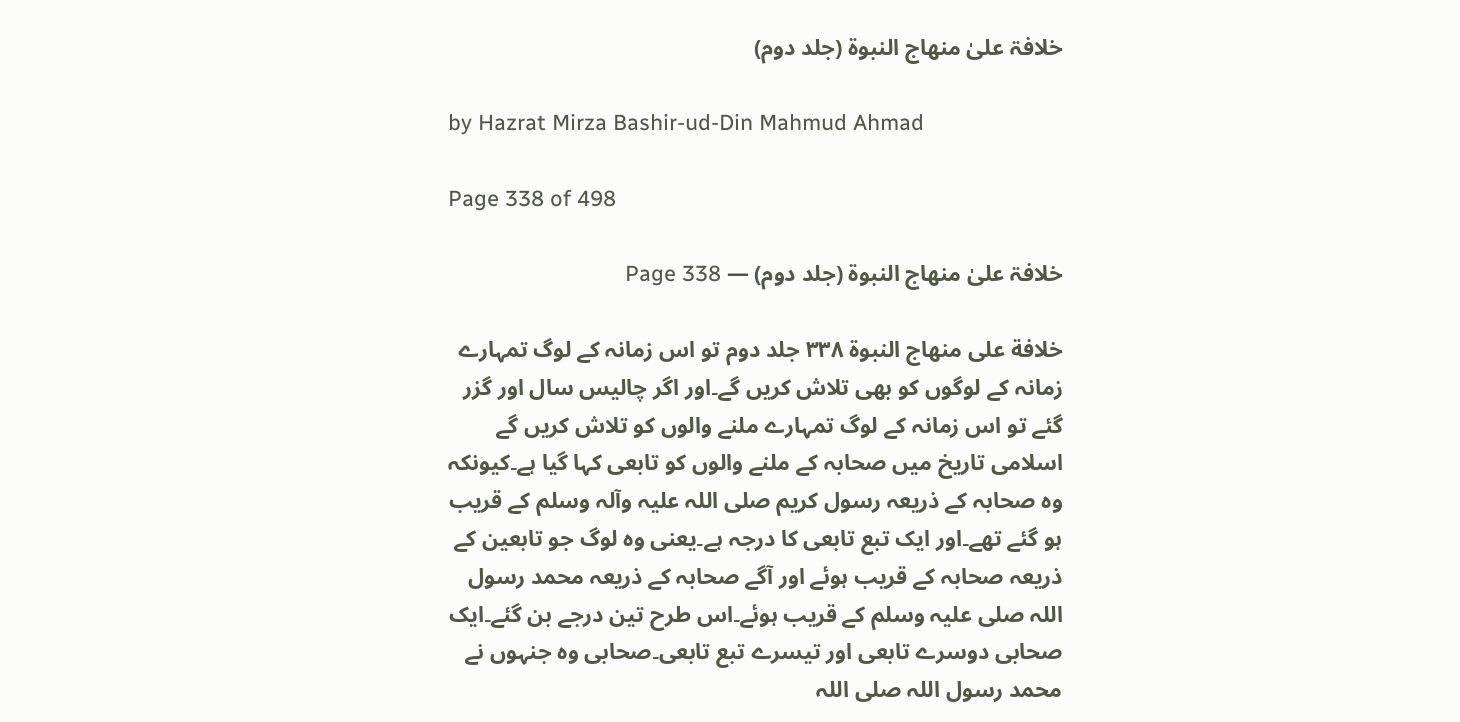خلافۃ علیٰ منھاج النبوۃ (جلد دوم)

by Hazrat Mirza Bashir-ud-Din Mahmud Ahmad

Page 338 of 498

خلافۃ علیٰ منھاج النبوۃ (جلد دوم) — Page 338

خلافة على منهاج النبوة ۳۳۸ جلد دوم تو اس زمانہ کے لوگ تمہارے زمانہ کے لوگوں کو بھی تلاش کریں گے۔اور اگر چالیس سال اور گزر گئے تو اس زمانہ کے لوگ تمہارے ملنے والوں کو تلاش کریں گے اسلامی تاریخ میں صحابہ کے ملنے والوں کو تابعی کہا گیا ہے۔کیونکہ وہ صحابہ کے ذریعہ رسول کریم صلی اللہ علیہ وآلہ وسلم کے قریب ہو گئے تھے۔اور ایک تبع تابعی کا درجہ ہے۔یعنی وہ لوگ جو تابعین کے ذریعہ صحابہ کے قریب ہوئے اور آگے صحابہ کے ذریعہ محمد رسول اللہ صلی علیہ وسلم کے قریب ہوئے۔اس طرح تین درجے بن گئے۔ایک صحابی دوسرے تابعی اور تیسرے تبع تابعی۔صحابی وہ جنہوں نے محمد رسول اللہ صلی اللہ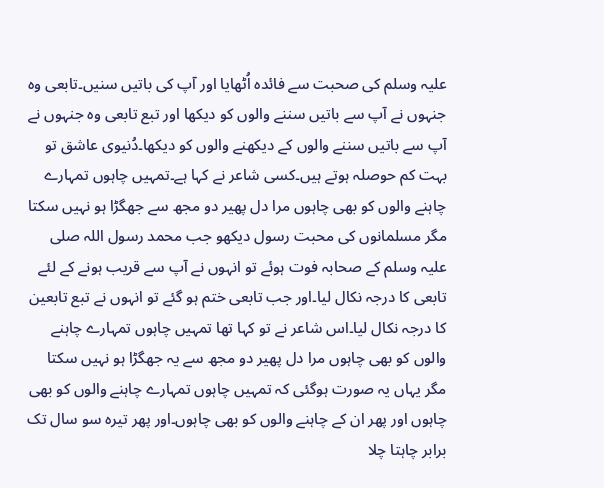علیہ وسلم کی صحبت سے فائدہ اُٹھایا اور آپ کی باتیں سنیں۔تابعی وہ جنہوں نے آپ سے باتیں سننے والوں کو دیکھا اور تبع تابعی وہ جنہوں نے آپ سے باتیں سننے والوں کے دیکھنے والوں کو دیکھا۔دُنیوی عاشق تو بہت کم حوصلہ ہوتے ہیں۔کسی شاعر نے کہا ہے۔تمہیں چاہوں تمہارے چاہنے والوں کو بھی چاہوں مرا دل پھیر دو مجھ سے جھگڑا ہو نہیں سکتا مگر مسلمانوں کی محبت رسول دیکھو جب محمد رسول اللہ صلی علیہ وسلم کے صحابہ فوت ہوئے تو انہوں نے آپ سے قریب ہونے کے لئے تابعی کا درجہ نکال لیا۔اور جب تابعی ختم ہو گئے تو انہوں نے تبع تابعین کا درجہ نکال لیا۔اس شاعر نے تو کہا تھا تمہیں چاہوں تمہارے چاہنے والوں کو بھی چاہوں مرا دل پھیر دو مجھ سے یہ جھگڑا ہو نہیں سکتا مگر یہاں یہ صورت ہوگئی کہ تمہیں چاہوں تمہارے چاہنے والوں کو بھی چاہوں اور پھر ان کے چاہنے والوں کو بھی چاہوں۔اور پھر تیرہ سو سال تک برابر چاہتا چلا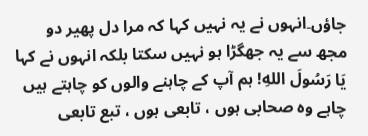جاؤں۔انہوں نے یہ نہیں کہا کہ مرا دل پھیر دو مجھ سے یہ جھگڑا ہو نہیں سکتا بلکہ انہوں نے کہا يَا رَسُولَ اللهِ! ہم آپ کے چاہنے والوں کو چاہتے ہیں چاہے وہ صحابی ہوں ، تابعی ہوں ، تبع تابعی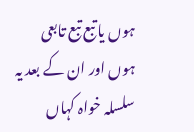ہوں یا تبع تبع تابعی ہوں اور ان کے بعد یہ سلسلہ خواہ کہاں